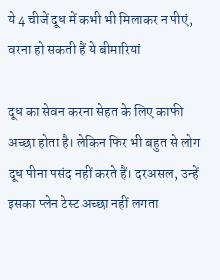ये 4 चीजें दूध में कभी भी मिलाकर न पीएं, वरना हो सकती हैं ये बीमारियां

दूध का सेवन करना सेहत के लिए काफी अच्छा होता है। लेकिन फिर भी बहुत से लोग दूध पीना पसंद नहीं करते हैं। दरअसल, उन्हें इसका प्लेन टेस्ट अच्छा नहीं लगता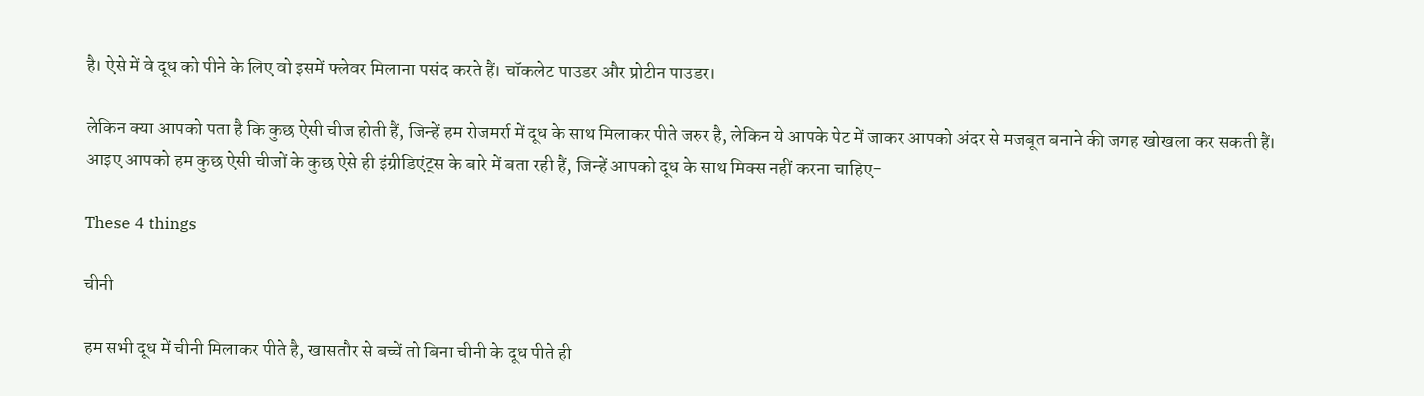है। ऐसे में वे दूध को पीने के ल‍िए वो इसमें फ्लेवर मिलाना पसंद करते हैं। चॉकलेट पाउडर और प्रोटीन पाउडर।

लेकिन क्या आपको पता है कि कुछ ऐसी चीज होती हैं, जिन्हें हम रोजमर्रा में दूध के साथ मिलाकर पीते जरुर है, लेक‍िन ये आपके पेट में जाकर आपको अंदर से मजबूत बनाने की जगह खोखला कर सकती हैं। आइए आपको हम कुछ ऐसी चीजों के कुछ ऐसे ही इंग्रीडिएंट्स के बारे में बता रही हैं, जिन्हें आपको दूध के साथ मिक्स नहीं करना चाहिए-

These 4 things

चीनी

हम सभी दूध में चीनी मिलाकर पीते है, खासतौर से बच्चें तो बिना चीनी के दूध पीते ही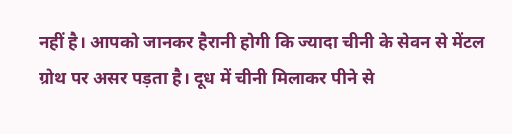नहीं है। आपको जानकर हैरानी होगी क‍ि ज्‍यादा चीनी के सेवन से मेंटल ग्रोथ पर असर पड़ता है। दूध में चीनी मिलाकर पीने से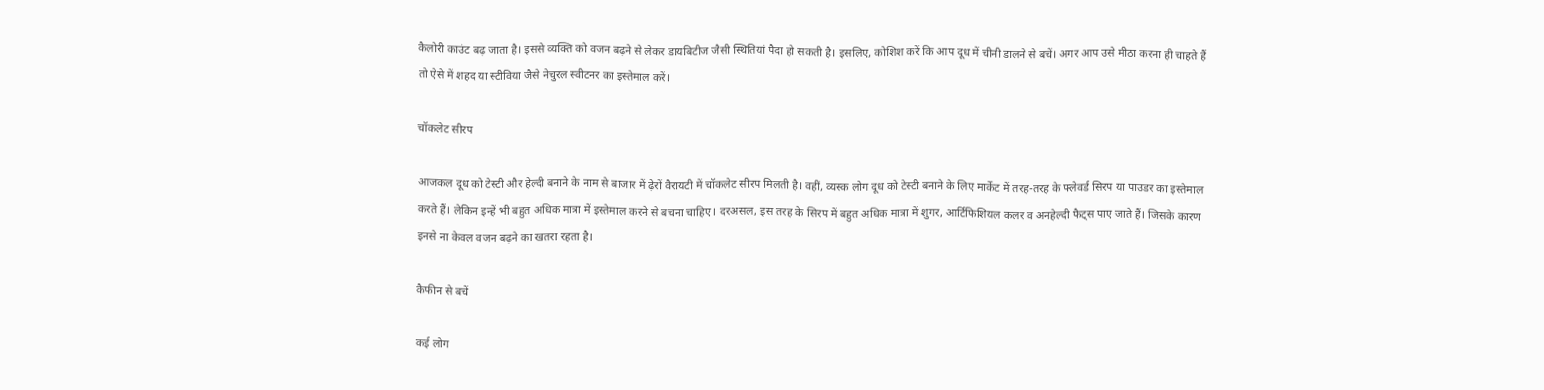कैलोरी काउंट बढ़ जाता है। इससे व्यक्ति को वजन बढ़ने से लेकर डायबिटीज जैसी स्थितियां पैदा हो सकती है। इसलिए, कोशिश करें कि आप दूध में चीनी डालने से बचें। अगर आप उसे मीठा करना ही चाहते हैं तो ऐसे में शहद या स्टीविया जैसे नेचुरल स्वीटनर का इस्तेमाल करें।

चॉकलेट सीरप

आजकल दूध को टेस्‍टी और हेल्‍दी बनाने के नाम से बाजार में ढ़ेरों वैरायटी में चॉकलेट सीरप मिलती है। वहीं, व्यस्क लोग दूध को टेस्टी बनाने के लिए मार्केट में तरह-तरह के फ्लेवर्ड सिरप या पाउडर का इस्तेमाल करते हैं। लेकिन इन्हें भी बहुत अधिक मात्रा में इस्तेमाल करने से बचना चाहिए। दरअसल, इस तरह के सिरप में बहुत अधिक मात्रा में शुगर, आर्टिफिशियल कलर व अनहेल्दी फैट्स पाए जाते हैं। जिसके कारण इनसे ना केवल वजन बढ़ने का खतरा रहता है।

कैफीन से बचें

कई लोग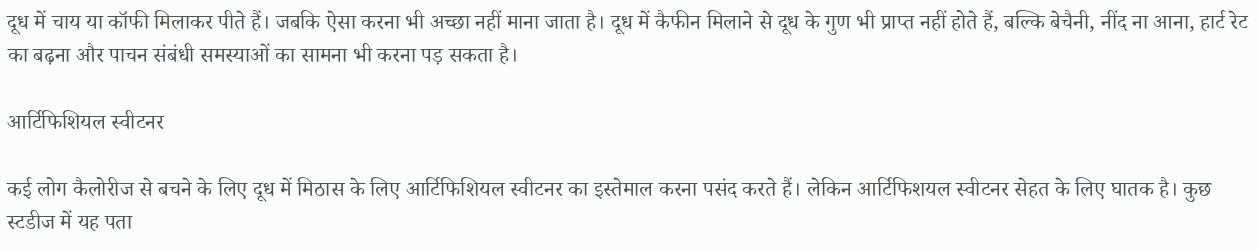दूध में चाय या कॉफी मिलाकर पीते हैं। जबकि ऐसा करना भी अच्छा नहीं माना जाता है। दूध में कैफीन मिलाने से दूध के गुण भी प्राप्त नहीं होते हैं, बल्कि बेचैनी, नींद ना आना, हार्ट रेट का बढ़ना और पाचन संबंधी समस्याओं का सामना भी करना पड़ सकता है।

आर्टिफिशियल स्‍वीटनर

कई लोग कैलोरीज से बचने के ल‍िए दूध में मिठास के ल‍िए आर्टिफिशियल स्वीटनर का इस्तेमाल करना पसंद करते हैं। लेक‍िन आर्टिफिशयल स्‍वीटनर सेहत के ल‍िए घातक है। कुछ स्टडीज में यह पता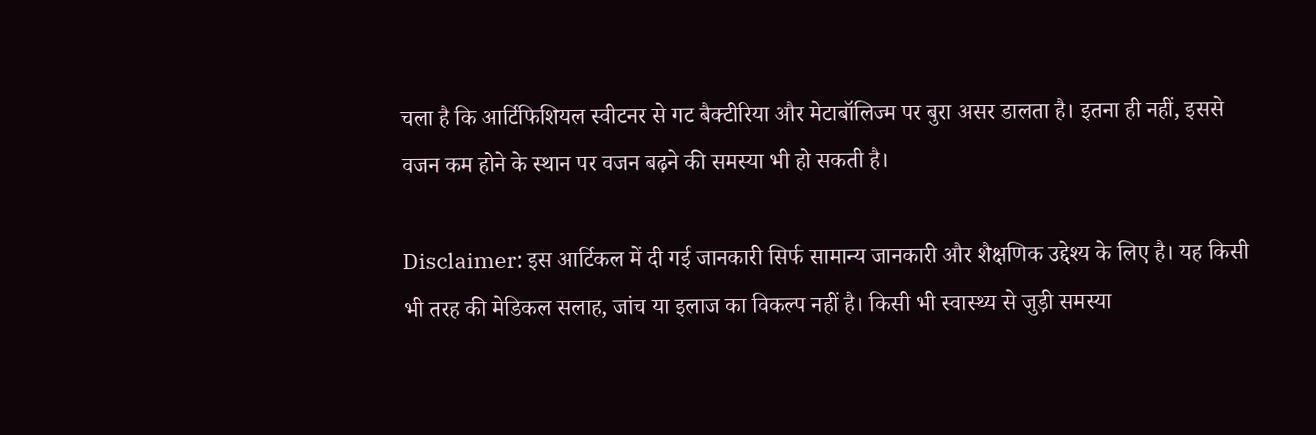चला है कि आर्टिफिशियल स्वीटनर से गट बैक्टीरिया और मेटाबॉलिज्म पर बुरा असर डालता है। इतना ही नहीं, इससे वजन कम होने के स्थान पर वजन बढ़ने की समस्या भी हो सकती है।

Disclaimer: इस आर्टिकल में दी गई जानकारी सिर्फ सामान्य जानकारी और शैक्षणिक उद्देश्य के लिए है। यह किसी भी तरह की मेडिकल सलाह, जांच या इलाज का विकल्प नहीं है। किसी भी स्वास्थ्य से जुड़ी समस्या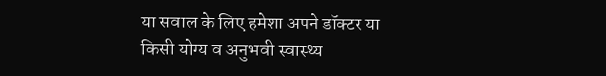या सवाल के लिए हमेशा अपने डॉक्टर या किसी योग्य व अनुभवी स्‍वास्‍थ्‍य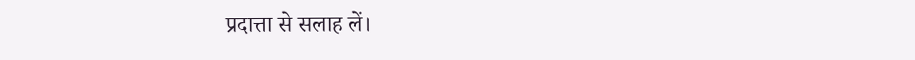प्रदात्ता से सलाह लें।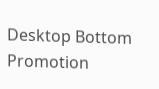Desktop Bottom Promotion